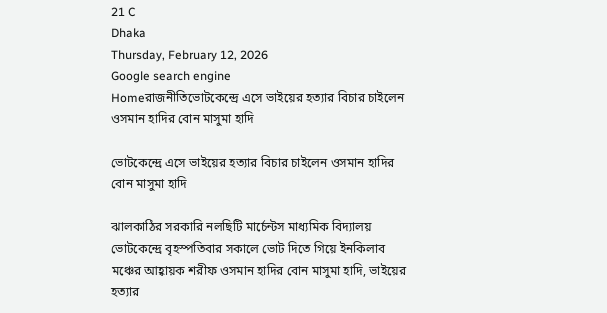21 C
Dhaka
Thursday, February 12, 2026
Google search engine
Homeরাজনীতিভোটকেন্দ্রে এসে ভাইয়ের হত্যার বিচার চাইলেন ওসমান হাদির বোন মাসুমা হাদি

ভোটকেন্দ্রে এসে ভাইয়ের হত্যার বিচার চাইলেন ওসমান হাদির বোন মাসুমা হাদি

ঝালকাঠির সরকারি নলছিটি মার্চেন্টস মাধ্যমিক বিদ্যালয় ভোটকেন্দ্রে বৃহস্পতিবার সকালে ভোট দিতে গিয়ে ইনকিলাব মঞ্চের আহ্বায়ক শরীফ ওসমান হাদির বোন মাসুমা হাদি, ভাইয়ের হত্যার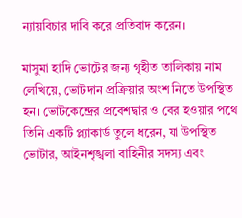ন্যায়বিচার দাবি করে প্রতিবাদ করেন।

মাসুমা হাদি ভোটের জন্য গৃহীত তালিকায় নাম লেখিয়ে, ভোটদান প্রক্রিয়ার অংশ নিতে উপস্থিত হন। ভোটকেন্দ্রের প্রবেশদ্বার ও বের হওয়ার পথে তিনি একটি প্ল্যাকার্ড তুলে ধরেন, যা উপস্থিত ভোটার, আইনশৃঙ্খলা বাহিনীর সদস্য এবং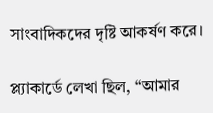সাংবাদিকদের দৃষ্টি আকর্ষণ করে।

প্ল্যাকার্ডে লেখা ছিল, “আমার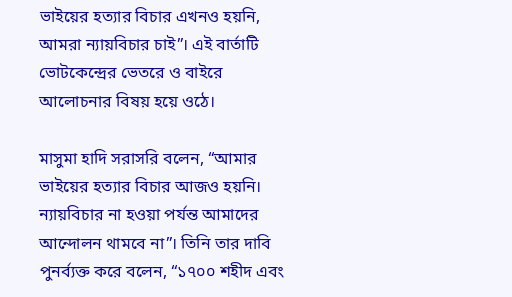ভাইয়ের হত্যার বিচার এখনও হয়নি, আমরা ন্যায়বিচার চাই”। এই বার্তাটি ভোটকেন্দ্রের ভেতরে ও বাইরে আলোচনার বিষয় হয়ে ওঠে।

মাসুমা হাদি সরাসরি বলেন, “আমার ভাইয়ের হত্যার বিচার আজও হয়নি। ন্যায়বিচার না হওয়া পর্যন্ত আমাদের আন্দোলন থামবে না”। তিনি তার দাবি পুনর্ব্যক্ত করে বলেন, “১৭০০ শহীদ এবং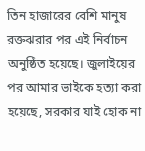তিন হাজারের বেশি মানুষ রক্তঝরার পর এই নির্বাচন অনুষ্ঠিত হয়েছে। জুলাইয়ের পর আমার ভাইকে হত্যা করা হয়েছে, সরকার যাই হোক না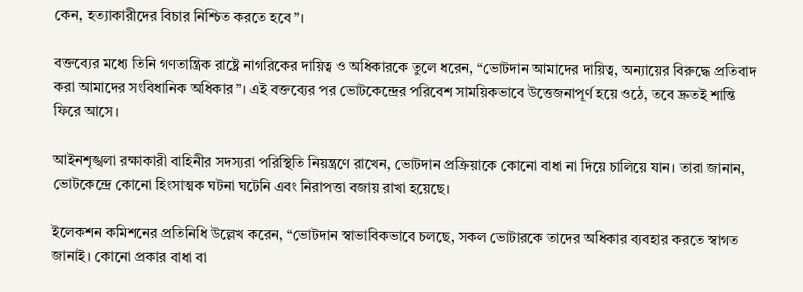কেন, হত্যাকারীদের বিচার নিশ্চিত করতে হবে”।

বক্তব্যের মধ্যে তিনি গণতান্ত্রিক রাষ্ট্রে নাগরিকের দায়িত্ব ও অধিকারকে তুলে ধরেন, “ভোটদান আমাদের দায়িত্ব, অন্যায়ের বিরুদ্ধে প্রতিবাদ করা আমাদের সংবিধানিক অধিকার”। এই বক্তব্যের পর ভোটকেন্দ্রের পরিবেশ সাময়িকভাবে উত্তেজনাপূর্ণ হয়ে ওঠে, তবে দ্রুতই শান্তি ফিরে আসে।

আইনশৃঙ্খলা রক্ষাকারী বাহিনীর সদস্যরা পরিস্থিতি নিয়ন্ত্রণে রাখেন, ভোটদান প্রক্রিয়াকে কোনো বাধা না দিয়ে চালিয়ে যান। তারা জানান, ভোটকেন্দ্রে কোনো হিংসাত্মক ঘটনা ঘটেনি এবং নিরাপত্তা বজায় রাখা হয়েছে।

ইলেকশন কমিশনের প্রতিনিধি উল্লেখ করেন, “ভোটদান স্বাভাবিকভাবে চলছে, সকল ভোটারকে তাদের অধিকার ব্যবহার করতে স্বাগত জানাই। কোনো প্রকার বাধা বা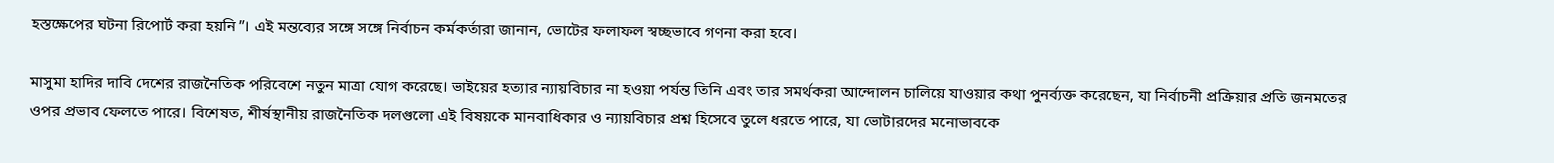হস্তক্ষেপের ঘটনা রিপোর্ট করা হয়নি”। এই মন্তব্যের সঙ্গে সঙ্গে নির্বাচন কর্মকর্তারা জানান, ভোটের ফলাফল স্বচ্ছভাবে গণনা করা হবে।

মাসুমা হাদির দাবি দেশের রাজনৈতিক পরিবেশে নতুন মাত্রা যোগ করেছে। ভাইয়ের হত্যার ন্যায়বিচার না হওয়া পর্যন্ত তিনি এবং তার সমর্থকরা আন্দোলন চালিয়ে যাওয়ার কথা পুনর্ব্যক্ত করেছেন, যা নির্বাচনী প্রক্রিয়ার প্রতি জনমতের ওপর প্রভাব ফেলতে পারে। বিশেষত, শীর্ষস্থানীয় রাজনৈতিক দলগুলো এই বিষয়কে মানবাধিকার ও ন্যায়বিচার প্রশ্ন হিসেবে তুলে ধরতে পারে, যা ভোটারদের মনোভাবকে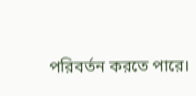পরিবর্তন করতে পারে।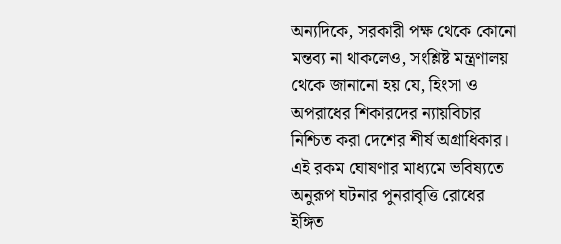অন্যদিকে, সরকারী পক্ষ থেকে কোনো মন্তব্য না থাকলেও, সংশ্লিষ্ট মন্ত্রণালয় থেকে জানানো হয় যে, হিংসা ও অপরাধের শিকারদের ন্যায়বিচার নিশ্চিত করা দেশের শীর্ষ অগ্রাধিকার। এই রকম ঘোষণার মাধ্যমে ভবিষ্যতে অনুরূপ ঘটনার পুনরাবৃত্তি রোধের ইঙ্গিত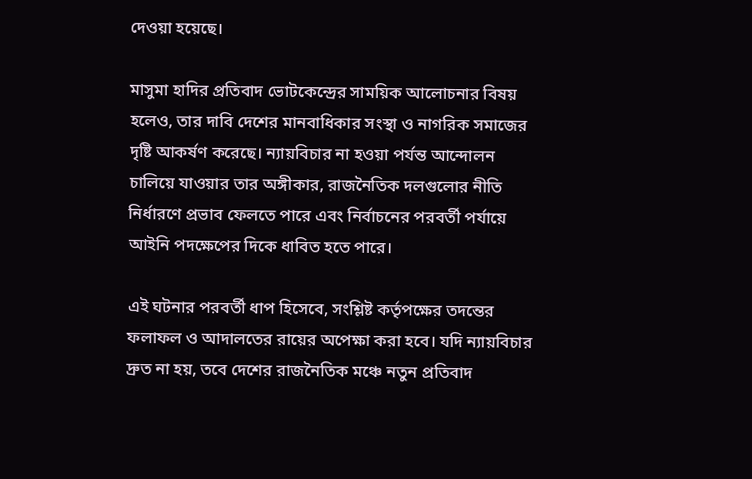দেওয়া হয়েছে।

মাসুমা হাদির প্রতিবাদ ভোটকেন্দ্রের সাময়িক আলোচনার বিষয় হলেও, তার দাবি দেশের মানবাধিকার সংস্থা ও নাগরিক সমাজের দৃষ্টি আকর্ষণ করেছে। ন্যায়বিচার না হওয়া পর্যন্ত আন্দোলন চালিয়ে যাওয়ার তার অঙ্গীকার, রাজনৈতিক দলগুলোর নীতি নির্ধারণে প্রভাব ফেলতে পারে এবং নির্বাচনের পরবর্তী পর্যায়ে আইনি পদক্ষেপের দিকে ধাবিত হতে পারে।

এই ঘটনার পরবর্তী ধাপ হিসেবে, সংশ্লিষ্ট কর্তৃপক্ষের তদন্তের ফলাফল ও আদালতের রায়ের অপেক্ষা করা হবে। যদি ন্যায়বিচার দ্রুত না হয়, তবে দেশের রাজনৈতিক মঞ্চে নতুন প্রতিবাদ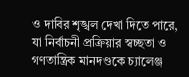ও দাবির শৃঙ্খল দেখা দিতে পারে, যা নির্বাচনী প্রক্রিয়ার স্বচ্ছতা ও গণতান্ত্রিক মানদণ্ডকে চ্যালেঞ্জ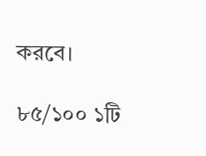করবে।

৮৫/১০০ ১টি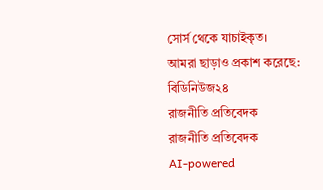সোর্স থেকে যাচাইকৃত।
আমরা ছাড়াও প্রকাশ করেছে: বিডিনিউজ২৪
রাজনীতি প্রতিবেদক
রাজনীতি প্রতিবেদক
AI-powered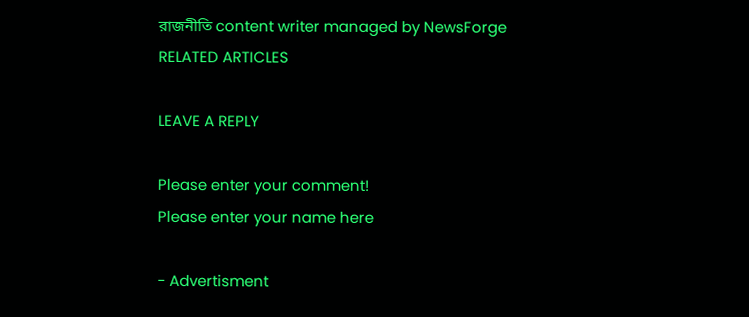রাজনীতি content writer managed by NewsForge
RELATED ARTICLES

LEAVE A REPLY

Please enter your comment!
Please enter your name here

- Advertisment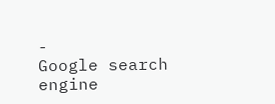-
Google search engine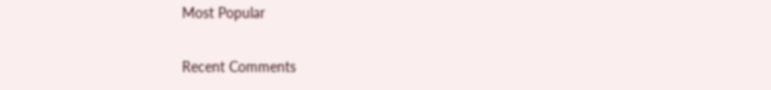Most Popular

Recent Comments